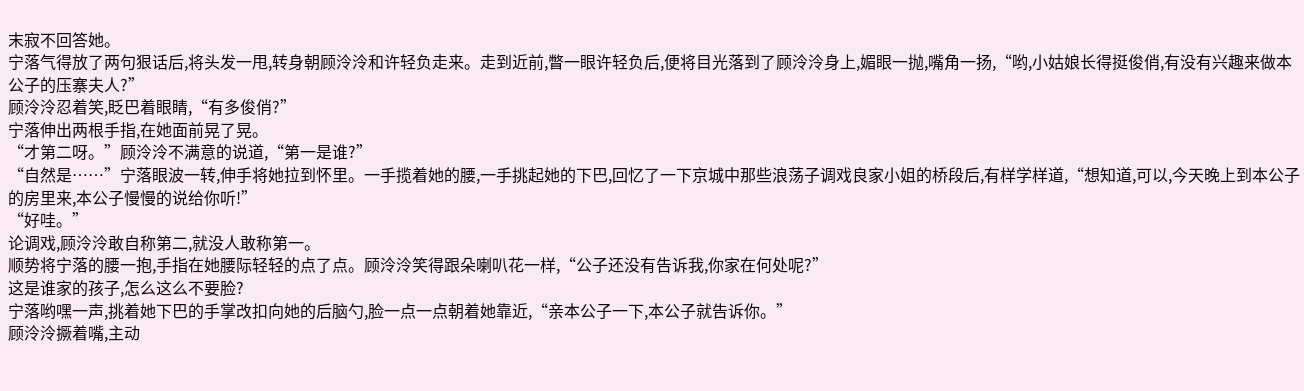末寂不回答她。
宁落气得放了两句狠话后,将头发一甩,转身朝顾泠泠和许轻负走来。走到近前,瞥一眼许轻负后,便将目光落到了顾泠泠身上,媚眼一抛,嘴角一扬,“哟,小姑娘长得挺俊俏,有没有兴趣来做本公子的压寨夫人?”
顾泠泠忍着笑,眨巴着眼睛,“有多俊俏?”
宁落伸出两根手指,在她面前晃了晃。
“才第二呀。”顾泠泠不满意的说道,“第一是谁?”
“自然是……”宁落眼波一转,伸手将她拉到怀里。一手揽着她的腰,一手挑起她的下巴,回忆了一下京城中那些浪荡子调戏良家小姐的桥段后,有样学样道,“想知道,可以,今天晚上到本公子的房里来,本公子慢慢的说给你听!”
“好哇。”
论调戏,顾泠泠敢自称第二,就没人敢称第一。
顺势将宁落的腰一抱,手指在她腰际轻轻的点了点。顾泠泠笑得跟朵喇叭花一样,“公子还没有告诉我,你家在何处呢?”
这是谁家的孩子,怎么这么不要脸?
宁落哟嘿一声,挑着她下巴的手掌改扣向她的后脑勺,脸一点一点朝着她靠近,“亲本公子一下,本公子就告诉你。”
顾泠泠撅着嘴,主动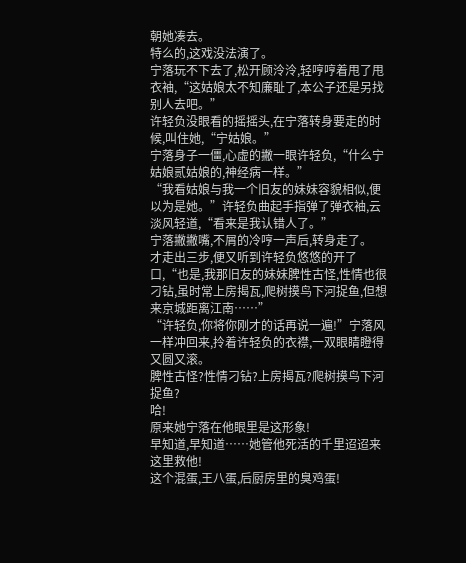朝她凑去。
特么的,这戏没法演了。
宁落玩不下去了,松开顾泠泠,轻哼哼着甩了甩衣袖,“这姑娘太不知廉耻了,本公子还是另找别人去吧。”
许轻负没眼看的摇摇头,在宁落转身要走的时候,叫住她,“宁姑娘。”
宁落身子一僵,心虚的撇一眼许轻负,“什么宁姑娘贰姑娘的,神经病一样。”
“我看姑娘与我一个旧友的妹妹容貌相似,便以为是她。”许轻负曲起手指弹了弹衣袖,云淡风轻道,“看来是我认错人了。”
宁落撇撇嘴,不屑的冷哼一声后,转身走了。
才走出三步,便又听到许轻负悠悠的开了口,“也是,我那旧友的妹妹脾性古怪,性情也很刁钻,虽时常上房揭瓦,爬树摸鸟下河捉鱼,但想来京城距离江南……”
“许轻负,你将你刚才的话再说一遍!”宁落风一样冲回来,拎着许轻负的衣襟,一双眼睛瞪得又圆又滚。
脾性古怪?性情刁钻?上房揭瓦?爬树摸鸟下河捉鱼?
哈!
原来她宁落在他眼里是这形象!
早知道,早知道……她管他死活的千里迢迢来这里救他!
这个混蛋,王八蛋,后厨房里的臭鸡蛋!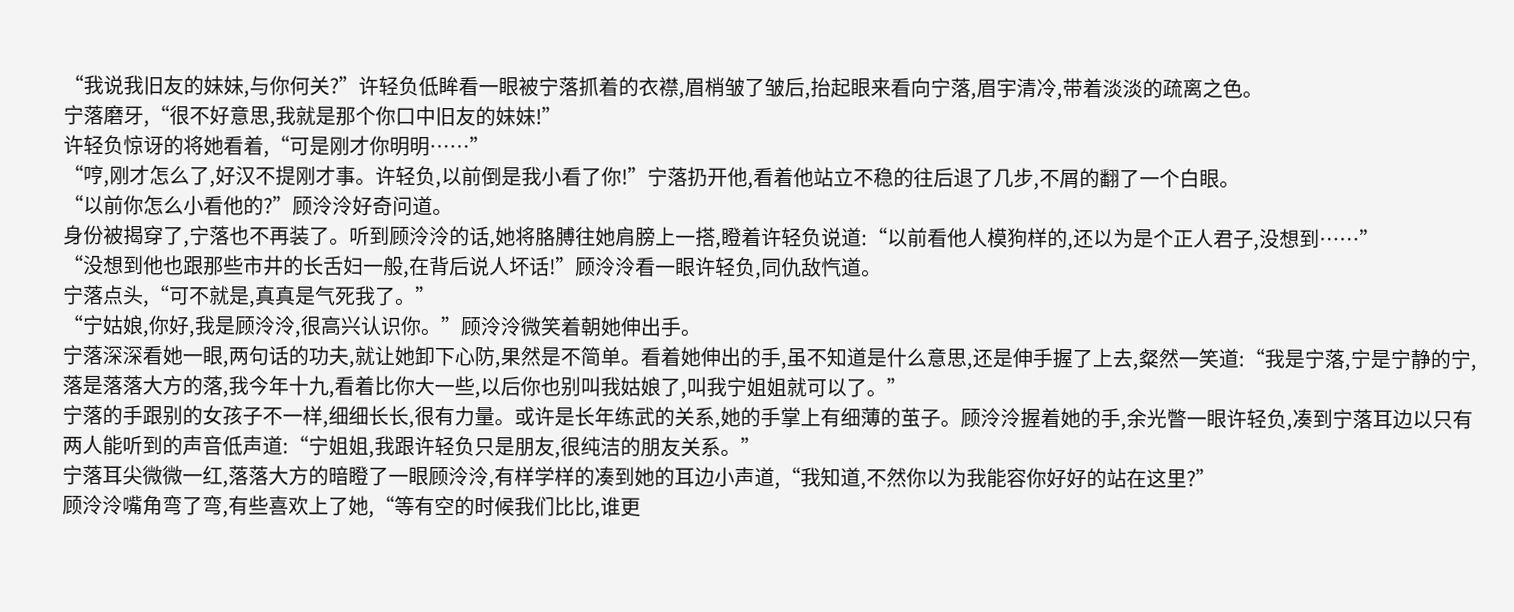“我说我旧友的妹妹,与你何关?”许轻负低眸看一眼被宁落抓着的衣襟,眉梢皱了皱后,抬起眼来看向宁落,眉宇清冷,带着淡淡的疏离之色。
宁落磨牙,“很不好意思,我就是那个你口中旧友的妹妹!”
许轻负惊讶的将她看着,“可是刚才你明明……”
“哼,刚才怎么了,好汉不提刚才事。许轻负,以前倒是我小看了你!”宁落扔开他,看着他站立不稳的往后退了几步,不屑的翻了一个白眼。
“以前你怎么小看他的?”顾泠泠好奇问道。
身份被揭穿了,宁落也不再装了。听到顾泠泠的话,她将胳膊往她肩膀上一搭,瞪着许轻负说道:“以前看他人模狗样的,还以为是个正人君子,没想到……”
“没想到他也跟那些市井的长舌妇一般,在背后说人坏话!”顾泠泠看一眼许轻负,同仇敌忾道。
宁落点头,“可不就是,真真是气死我了。”
“宁姑娘,你好,我是顾泠泠,很高兴认识你。”顾泠泠微笑着朝她伸出手。
宁落深深看她一眼,两句话的功夫,就让她卸下心防,果然是不简单。看着她伸出的手,虽不知道是什么意思,还是伸手握了上去,粲然一笑道:“我是宁落,宁是宁静的宁,落是落落大方的落,我今年十九,看着比你大一些,以后你也别叫我姑娘了,叫我宁姐姐就可以了。”
宁落的手跟别的女孩子不一样,细细长长,很有力量。或许是长年练武的关系,她的手掌上有细薄的茧子。顾泠泠握着她的手,余光瞥一眼许轻负,凑到宁落耳边以只有两人能听到的声音低声道:“宁姐姐,我跟许轻负只是朋友,很纯洁的朋友关系。”
宁落耳尖微微一红,落落大方的暗瞪了一眼顾泠泠,有样学样的凑到她的耳边小声道,“我知道,不然你以为我能容你好好的站在这里?”
顾泠泠嘴角弯了弯,有些喜欢上了她,“等有空的时候我们比比,谁更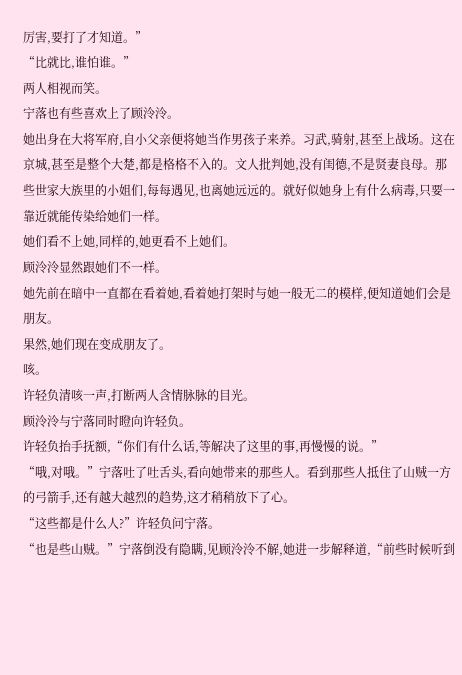厉害,要打了才知道。”
“比就比,谁怕谁。”
两人相视而笑。
宁落也有些喜欢上了顾泠泠。
她出身在大将军府,自小父亲便将她当作男孩子来养。习武,骑射,甚至上战场。这在京城,甚至是整个大楚,都是格格不入的。文人批判她,没有闺德,不是贤妻良母。那些世家大族里的小姐们,每每遇见,也离她远远的。就好似她身上有什么病毒,只要一靠近就能传染给她们一样。
她们看不上她,同样的,她更看不上她们。
顾泠泠显然跟她们不一样。
她先前在暗中一直都在看着她,看着她打架时与她一般无二的模样,便知道她们会是朋友。
果然,她们现在变成朋友了。
咳。
许轻负清咳一声,打断两人含情脉脉的目光。
顾泠泠与宁落同时瞪向许轻负。
许轻负抬手抚额,“你们有什么话,等解决了这里的事,再慢慢的说。”
“哦,对哦。”宁落吐了吐舌头,看向她带来的那些人。看到那些人抵住了山贼一方的弓箭手,还有越大越烈的趋势,这才稍稍放下了心。
“这些都是什么人?”许轻负问宁落。
“也是些山贼。”宁落倒没有隐瞒,见顾泠泠不解,她进一步解释道,“前些时候听到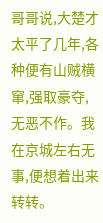哥哥说,大楚才太平了几年,各种便有山贼横窜,强取豪夺,无恶不作。我在京城左右无事,便想着出来转转。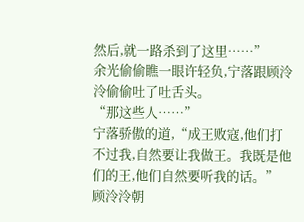然后,就一路杀到了这里……”
余光偷偷瞧一眼许轻负,宁落跟顾泠泠偷偷吐了吐舌头。
“那这些人……”
宁落骄傲的道,“成王败寇,他们打不过我,自然要让我做王。我既是他们的王,他们自然要听我的话。”
顾泠泠朝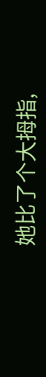她比了个大拇指,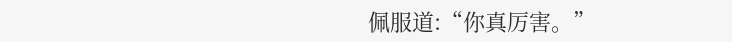佩服道:“你真厉害。”